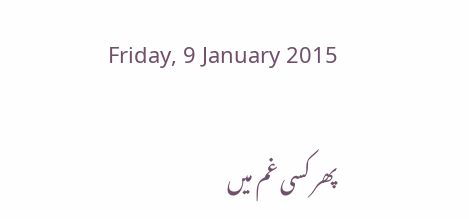Friday, 9 January 2015

پھر کسی غم میں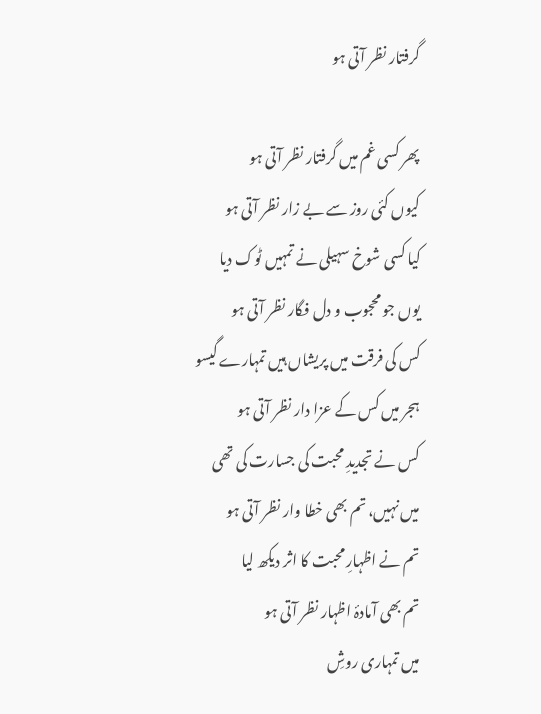گرفتار نظر آتی ہو

پھر کسی غم میں گرفتار نظر آتی ہو
کیوں کئی روز سے بے زار نظر آتی ہو
کیا کسی شوخ سہیلی نے تمہیں ٹوک دیا
یوں جو محجوب و دل فگار نظر آتی ہو
کس کی فرقت میں پریشاں ہیں تمہارے گیسو
ہجر میں کس کے عزا دار نظر آتی ہو
کس نے تجدیدِ محبت کی جسارت کی تھی
میں نہیں، تم بھی خطا وار نظر آتی ہو
تم نے اظہارِ محبت کا اثر دیکھ لیا
تم بھی آمادۂ اظہار نظر آتی ہو
میں تمہاری روشِ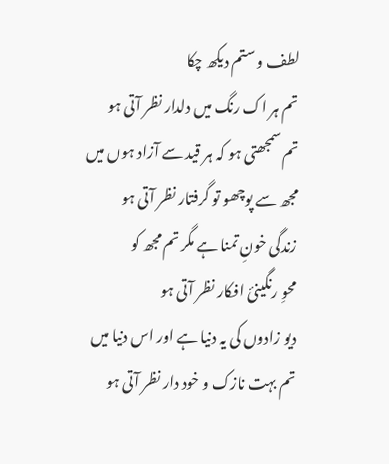لطف و ستم دیکھ چکا
تم ہر اک رنگ میں دلدار نظر آتی ہو
تم سمجھتی ہو کہ ہر قید سے آزاد ہوں میں
مجھ سے پوچھو تو گرفتار نظر آتی ہو
زندگی خونِ تمنا ہے مگر تم مجھ کو
محوِ رنگینئ افکار نظر آتی ہو
دیو زادوں کی یہ دنیا ہے اور اس دنیا میں
تم بہت نازک و خود دار نظر آتی ہو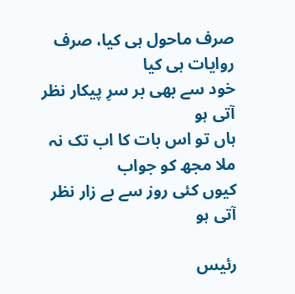صرف ماحول ہی کیا، صرف روایات ہی کیا
خود سے بھی بر سرِ پیکار نظر آتی ہو
ہاں تو اس بات کا اب تک نہ ملا مجھ کو جواب
کیوں کئی روز سے بے زار نظر آتی ہو

رئیس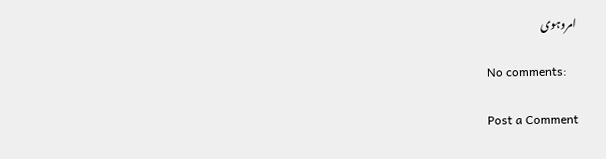امروہوی

No comments:

Post a Comment